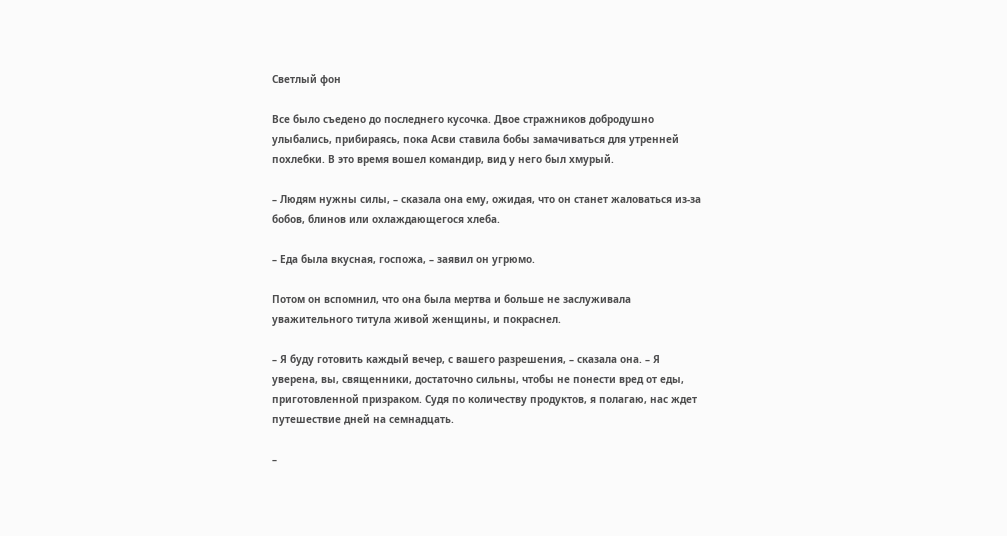Светлый фон

Все было съедено до последнего кусочка. Двое стражников добродушно улыбались, прибираясь, пока Асви ставила бобы замачиваться для утренней похлебки. В это время вошел командир, вид у него был хмурый.

– Людям нужны силы, – сказала она ему, ожидая, что он станет жаловаться из-за бобов, блинов или охлаждающегося хлеба.

– Еда была вкусная, госпожа, – заявил он угрюмо.

Потом он вспомнил, что она была мертва и больше не заслуживала уважительного титула живой женщины, и покраснел.

– Я буду готовить каждый вечер, с вашего разрешения, – сказала она. – Я уверена, вы, священники, достаточно сильны, чтобы не понести вред от еды, приготовленной призраком. Судя по количеству продуктов, я полагаю, нас ждет путешествие дней на семнадцать.

–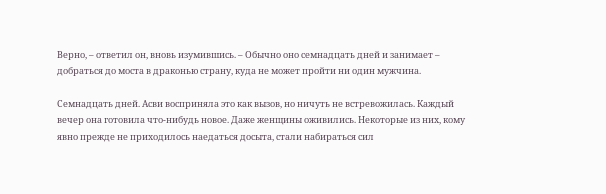Верно, – ответил он, вновь изумившись. – Обычно оно семнадцать дней и занимает – добраться до моста в драконью страну, куда не может пройти ни один мужчина.

Семнадцать дней. Асви восприняла это как вызов, но ничуть не встревожилась. Каждый вечер она готовила что-нибудь новое. Даже женщины оживились. Некоторые из них, кому явно прежде не приходилось наедаться досыта, стали набираться сил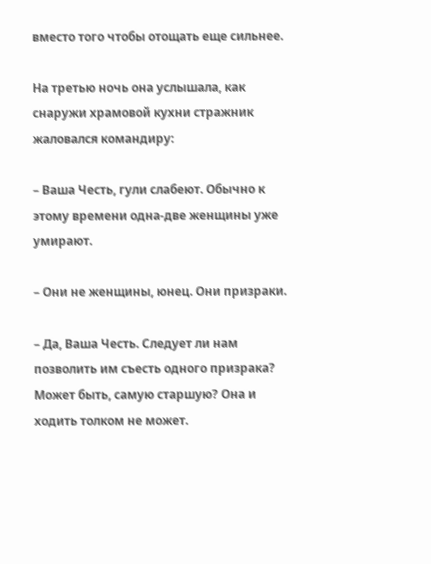вместо того чтобы отощать еще сильнее.

На третью ночь она услышала, как снаружи храмовой кухни стражник жаловался командиру:

– Ваша Честь, гули слабеют. Обычно к этому времени одна-две женщины уже умирают.

– Они не женщины, юнец. Они призраки.

– Да, Ваша Честь. Следует ли нам позволить им съесть одного призрака? Может быть, самую старшую? Она и ходить толком не может.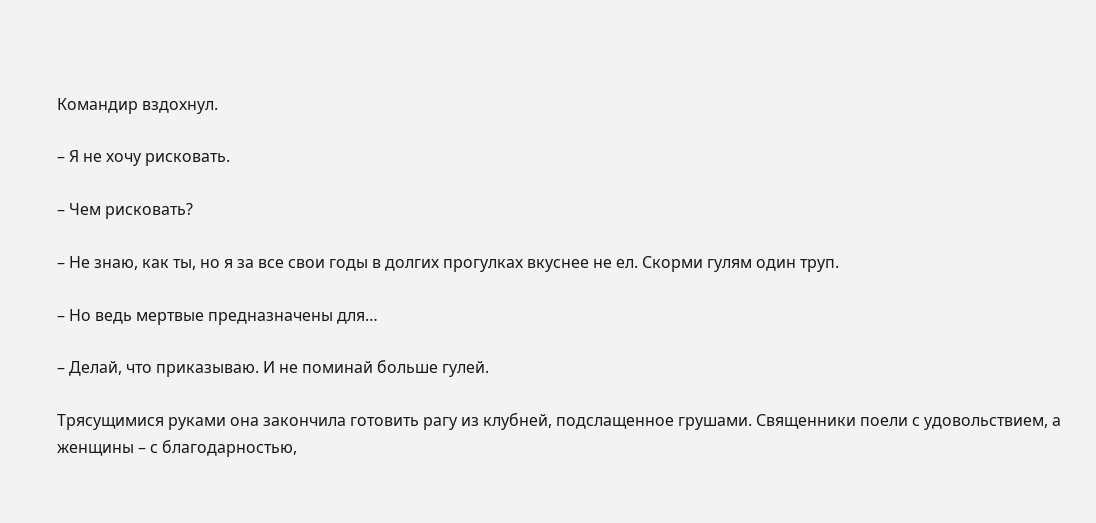Командир вздохнул.

– Я не хочу рисковать.

– Чем рисковать?

– Не знаю, как ты, но я за все свои годы в долгих прогулках вкуснее не ел. Скорми гулям один труп.

– Но ведь мертвые предназначены для…

– Делай, что приказываю. И не поминай больше гулей.

Трясущимися руками она закончила готовить рагу из клубней, подслащенное грушами. Священники поели с удовольствием, а женщины – с благодарностью,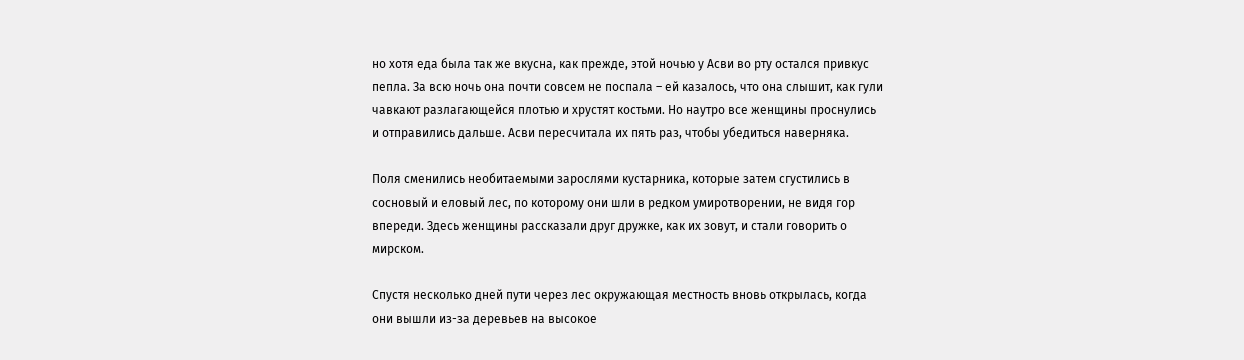но хотя еда была так же вкусна, как прежде, этой ночью у Асви во рту остался привкус пепла. За всю ночь она почти совсем не поспала – ей казалось, что она слышит, как гули чавкают разлагающейся плотью и хрустят костьми. Но наутро все женщины проснулись и отправились дальше. Асви пересчитала их пять раз, чтобы убедиться наверняка.

Поля сменились необитаемыми зарослями кустарника, которые затем сгустились в сосновый и еловый лес, по которому они шли в редком умиротворении, не видя гор впереди. Здесь женщины рассказали друг дружке, как их зовут, и стали говорить о мирском.

Спустя несколько дней пути через лес окружающая местность вновь открылась, когда они вышли из-за деревьев на высокое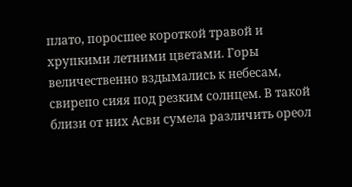плато, поросшее короткой травой и хрупкими летними цветами. Горы величественно вздымались к небесам, свирепо сияя под резким солнцем. В такой близи от них Асви сумела различить ореол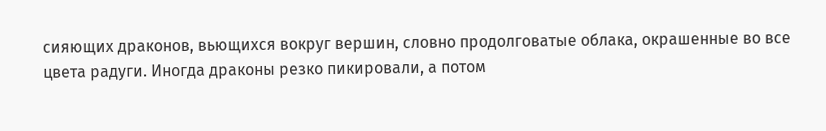сияющих драконов, вьющихся вокруг вершин, словно продолговатые облака, окрашенные во все цвета радуги. Иногда драконы резко пикировали, а потом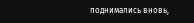поднимались вновь,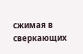сжимая в сверкающих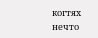когтях нечто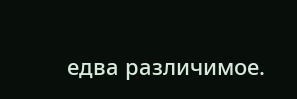едва различимое.